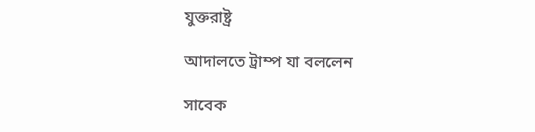যুক্তরাষ্ট্র

আদালতে ট্রাম্প যা বললেন

সাবেক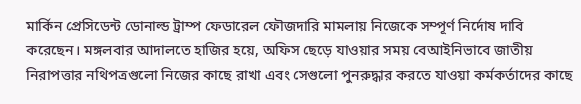মার্কিন প্রেসিডেন্ট ডোনাল্ড ট্রাম্প ফেডারেল ফৌজদারি মামলায় নিজেকে সম্পূর্ণ নির্দোষ দাবি করেছেন। মঙ্গলবার আদালতে হাজির হয়ে, অফিস ছেড়ে যাওয়ার সময় বেআইনিভাবে জাতীয় নিরাপত্তার নথিপত্রগুলো নিজের কাছে রাখা এবং সেগুলো পুনরুদ্ধার করতে যাওয়া কর্মকর্তাদের কাছে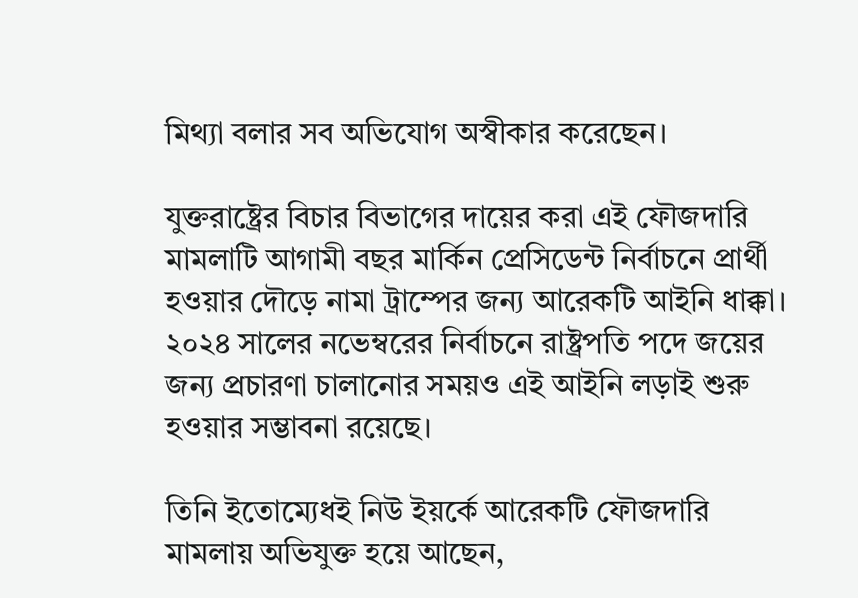মিথ্যা বলার সব অভিযোগ অস্বীকার করেছেন।

যুক্তরাষ্ট্রের বিচার বিভাগের দায়ের করা এই ফৌজদারি মামলাটি আগামী বছর মার্কিন প্রেসিডেন্ট নির্বাচনে প্রার্থী হওয়ার দৌড়ে নামা ট্রাম্পের জন্য আরেকটি আইনি ধাক্কা। ২০২৪ সালের নভেম্বরের নির্বাচনে রাষ্ট্রপতি পদে জয়ের জন্য প্রচারণা চালানোর সময়ও এই আইনি লড়াই শুরু হওয়ার সম্ভাবনা রয়েছে।

তিনি ইতোম্যেধই নিউ ইয়র্কে আরেকটি ফৌজদারি মামলায় অভিযুক্ত হয়ে আছেন,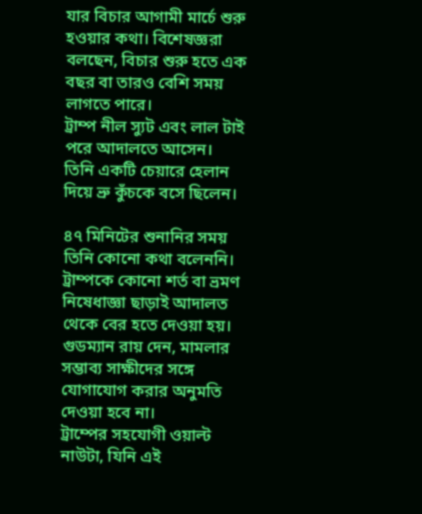যার বিচার আগামী মার্চে শুরু হওয়ার কথা। বিশেষজ্ঞরা বলছেন, বিচার শুরু হতে এক বছর বা তারও বেশি সময় লাগতে পারে।
ট্রাম্প নীল স্যুট এবং লাল টাই পরে আদালতে আসেন। তিনি একটি চেয়ারে হেলান দিয়ে ভ্রু কুঁচকে বসে ছিলেন।

৪৭ মিনিটের শুনানির সময় তিনি কোনো কথা বলেননি। ট্রাম্পকে কোনো শর্ত বা ভ্রমণ নিষেধাজ্ঞা ছাড়াই আদালত থেকে বের হতে দেওয়া হয়। গুডম্যান রায় দেন, মামলার সম্ভাব্য সাক্ষীদের সঙ্গে যোগাযোগ করার অনুমতি দেওয়া হবে না।
ট্রাম্পের সহযোগী ওয়াল্ট নাউটা, যিনি এই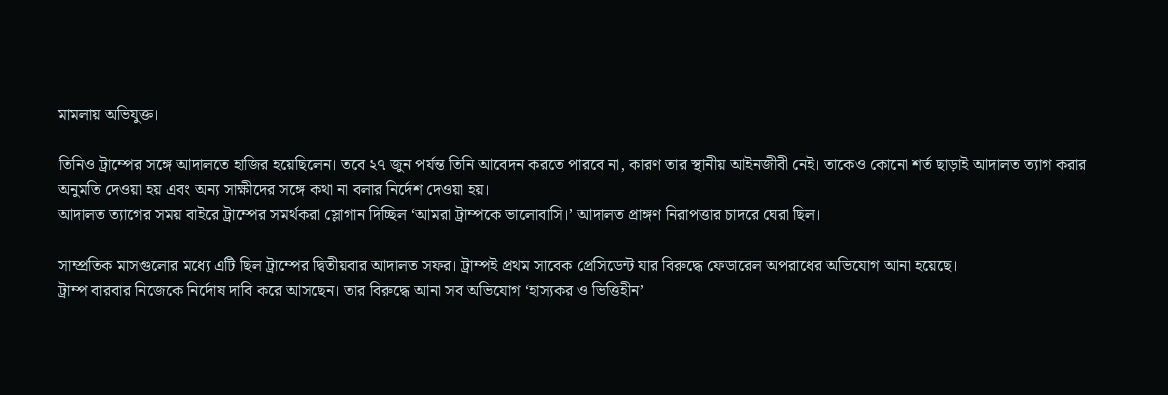মামলায় অভিযুক্ত।

তিনিও ট্রাম্পের সঙ্গে আদালতে হাজির হয়েছিলেন। তবে ২৭ জুন পর্যন্ত তিনি আবেদন করতে পারবে না, কারণ তার স্থানীয় আইনজীবী নেই। তাকেও কোনো শর্ত ছাড়াই আদালত ত্যাগ করার অনুমতি দেওয়া হয় এবং অন্য সাক্ষীদের সঙ্গে কথা না বলার নির্দেশ দেওয়া হয়।
আদালত ত্যাগের সময় বাইরে ট্রাম্পের সমর্থকরা স্লোগান দিচ্ছিল ‘আমরা ট্রাম্পকে ভালোবাসি।’ আদালত প্রাঙ্গণ নিরাপত্তার চাদরে ঘেরা ছিল।

সাম্প্রতিক মাসগুলোর মধ্যে এটি ছিল ট্রাম্পের দ্বিতীয়বার আদালত সফর। ট্রাম্পই প্রথম সাবেক প্রেসিডেন্ট যার বিরুদ্ধে ফেডারেল অপরাধের অভিযোগ আনা হয়েছে।
ট্রাম্প বারবার নিজেকে নির্দোষ দাবি করে আসছেন। তার বিরুদ্ধে আনা সব অভিযোগ ‘হাস্যকর ও ভিত্তিহীন’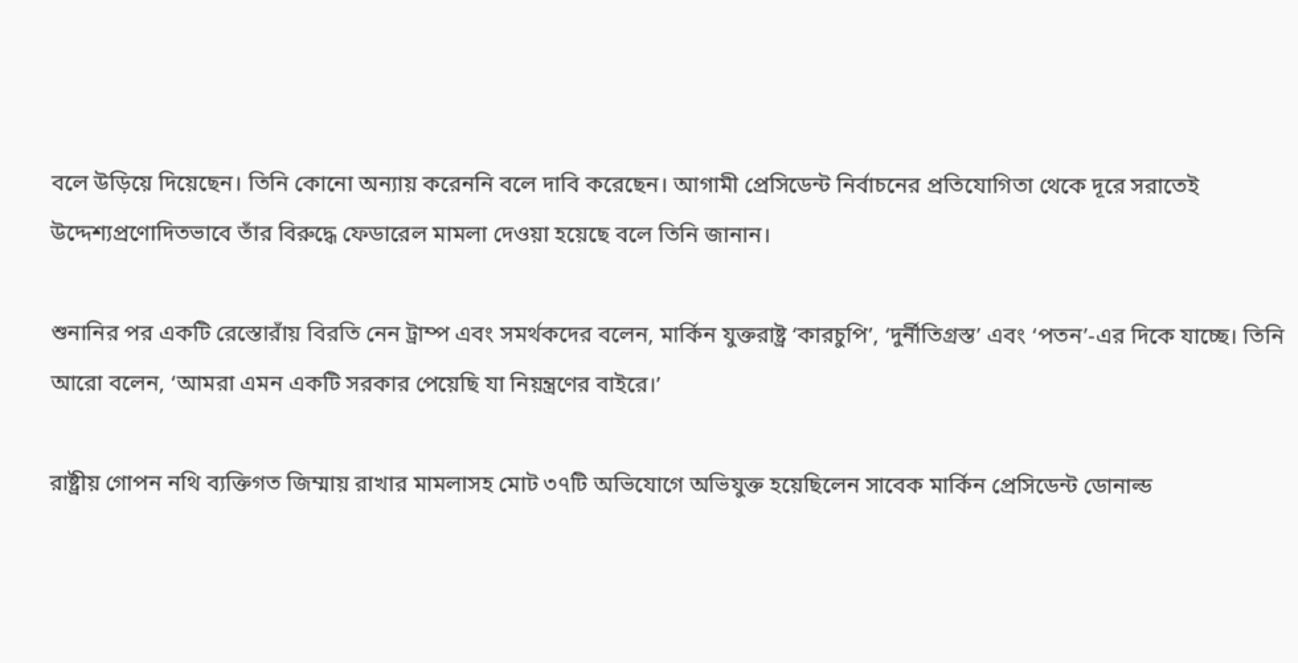বলে উড়িয়ে দিয়েছেন। তিনি কোনো অন্যায় করেননি বলে দাবি করেছেন। আগামী প্রেসিডেন্ট নির্বাচনের প্রতিযোগিতা থেকে দূরে সরাতেই উদ্দেশ্যপ্রণোদিতভাবে তাঁর বিরুদ্ধে ফেডারেল মামলা দেওয়া হয়েছে বলে তিনি জানান।

শুনানির পর একটি রেস্তোরাঁয় বিরতি নেন ট্রাম্প এবং সমর্থকদের বলেন, মার্কিন যুক্তরাষ্ট্র ‘কারচুপি’, ‘দুর্নীতিগ্রস্ত’ এবং ‘পতন’-এর দিকে যাচ্ছে। তিনি আরো বলেন, ‘আমরা এমন একটি সরকার পেয়েছি যা নিয়ন্ত্রণের বাইরে।’

রাষ্ট্রীয় গোপন নথি ব্যক্তিগত জিম্মায় রাখার মামলাসহ মোট ৩৭টি অভিযোগে অভিযুক্ত হয়েছিলেন সাবেক মার্কিন প্রেসিডেন্ট ডোনাল্ড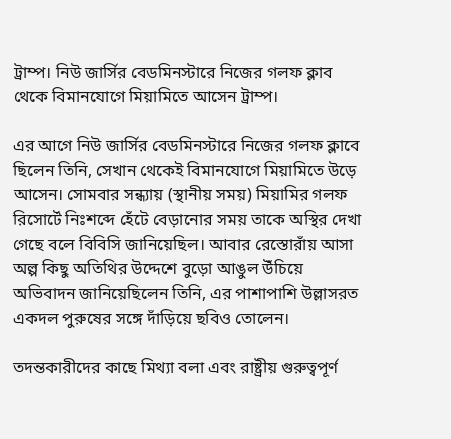ট্রাম্প। নিউ জার্সির বেডমিনস্টারে নিজের গলফ ক্লাব থেকে বিমানযোগে মিয়ামিতে আসেন ট্রাম্প।

এর আগে নিউ জার্সির বেডমিনস্টারে নিজের গলফ ক্লাবে ছিলেন তিনি, সেখান থেকেই বিমানযোগে মিয়ামিতে উড়ে আসেন। সোমবার সন্ধ্যায় (স্থানীয় সময়) মিয়ামির গলফ রিসোর্টে নিঃশব্দে হেঁটে বেড়ানোর সময় তাকে অস্থির দেখা গেছে বলে বিবিসি জানিয়েছিল। আবার রেস্তোরাঁয় আসা অল্প কিছু অতিথির উদ্দেশে বুড়ো আঙুল উঁচিয়ে অভিবাদন জানিয়েছিলেন তিনি, এর পাশাপাশি উল্লাসরত একদল পুরুষের সঙ্গে দাঁড়িয়ে ছবিও তোলেন।

তদন্তকারীদের কাছে মিথ্যা বলা এবং রাষ্ট্রীয় গুরুত্বপূর্ণ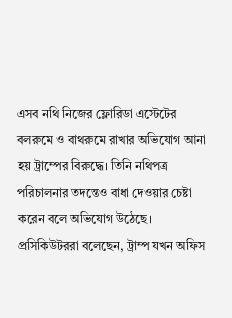এসব নথি নিজের ফ্লোরিডা এস্টেটের বলরুমে ও বাথরুমে রাখার অভিযোগ আনা হয় ট্রাম্পের বিরুদ্ধে। তিনি নথিপত্র পরিচালনার তদন্তেও বাধা দেওয়ার চেষ্টা করেন বলে অভিযোগ উঠেছে। প্রসিকিউটররা বলেছেন, ট্রাম্প যখন অফিস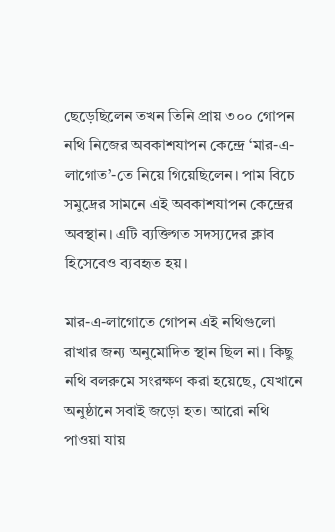ছেড়েছিলেন তখন তিনি প্রায় ৩০০ গোপন নথি নিজের অবকাশযাপন কেন্দ্রে ‘মার-এ-লাগোত’-তে নিয়ে গিয়েছিলেন। পাম বিচে সমুদ্রের সামনে এই অবকাশযাপন কেন্দ্রের অবস্থান। এটি ব্যক্তিগত সদস্যদের ক্লাব হিসেবেও ব্যবহৃত হয়।

মার-এ-লাগোতে গোপন এই নথিগুলো রাখার জন্য অনুমোদিত স্থান ছিল না। কিছু নথি বলরুমে সংরক্ষণ করা হয়েছে, যেখানে অনুষ্ঠানে সবাই জড়ো হত। আরো নথি পাওয়া যায়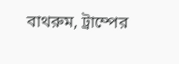বাথরুম, ট্রাম্পের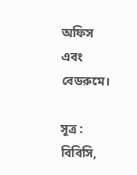অফিস এবং বেডরুমে।

সূত্র : বিবিসি,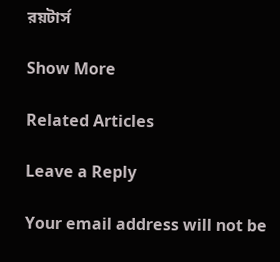রয়টার্স

Show More

Related Articles

Leave a Reply

Your email address will not be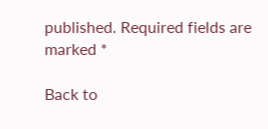published. Required fields are marked *

Back to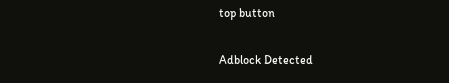top button

Adblock Detected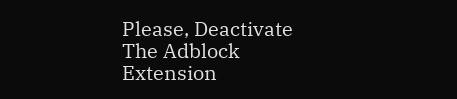Please, Deactivate The Adblock Extension